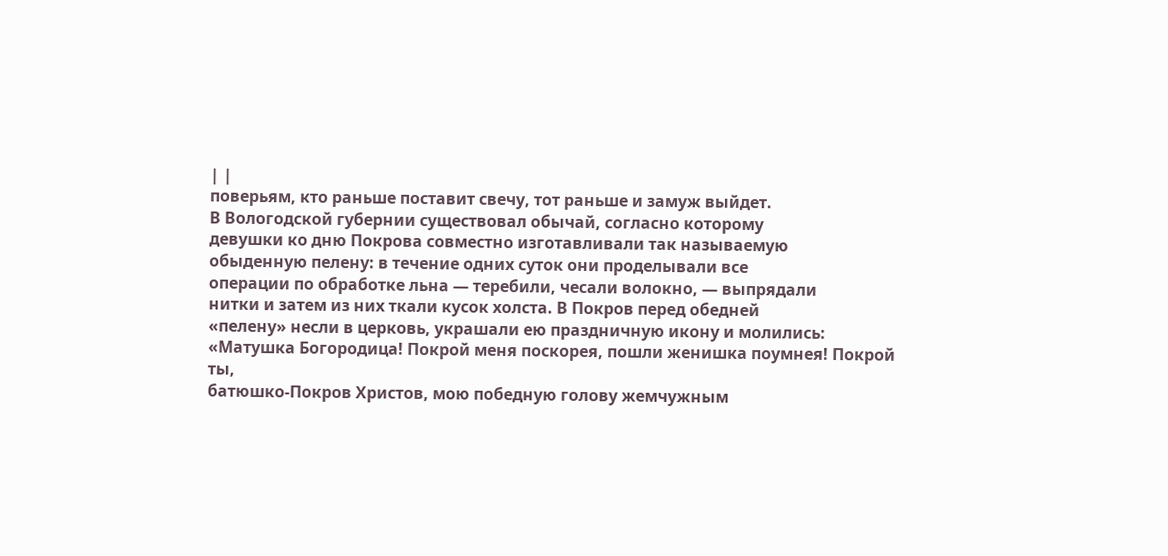| |
поверьям, кто раньше поставит свечу, тот раньше и замуж выйдет.
В Вологодской губернии существовал обычай, согласно которому
девушки ко дню Покрова совместно изготавливали так называемую
обыденную пелену: в течение одних суток они проделывали все
операции по обработке льна — теребили, чесали волокно, — выпрядали
нитки и затем из них ткали кусок холста. В Покров перед обедней
«пелену» несли в церковь, украшали ею праздничную икону и молились:
«Матушка Богородица! Покрой меня поскорея, пошли женишка поумнея! Покрой
ты,
батюшко-Покров Христов, мою победную голову жемчужным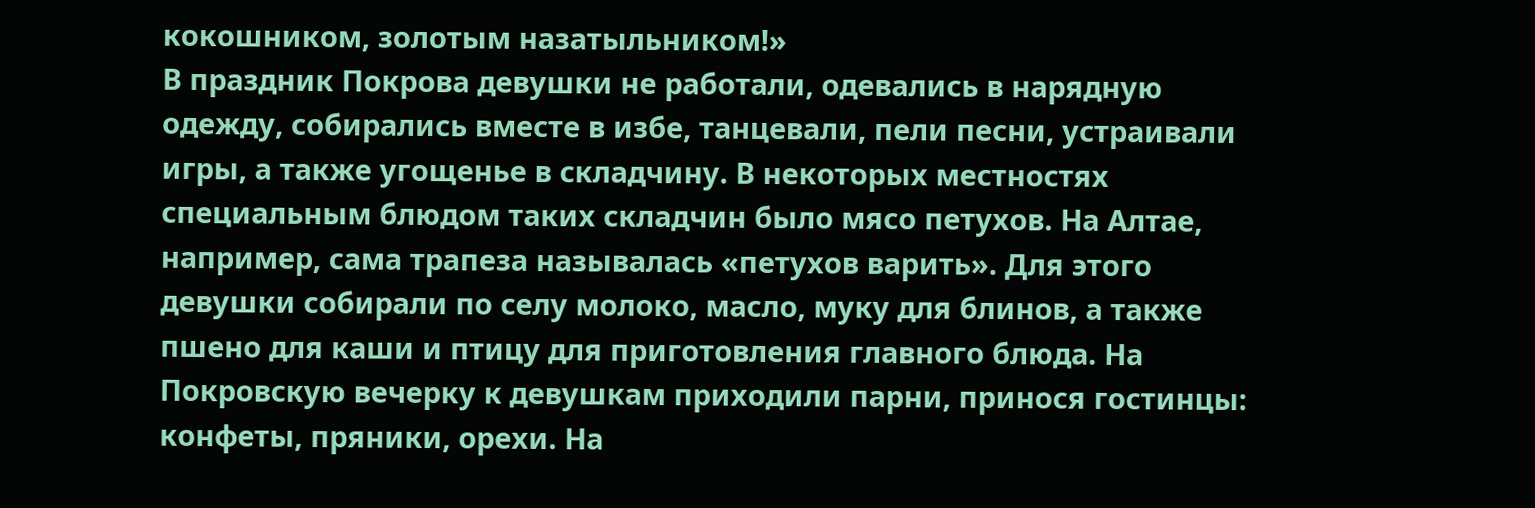кокошником, золотым назатыльником!»
В праздник Покрова девушки не работали, одевались в нарядную
одежду, собирались вместе в избе, танцевали, пели песни, устраивали
игры, а также угощенье в складчину. В некоторых местностях
специальным блюдом таких складчин было мясо петухов. На Алтае,
например, сама трапеза называлась «петухов варить». Для этого
девушки собирали по селу молоко, масло, муку для блинов, а также
пшено для каши и птицу для приготовления главного блюда. На
Покровскую вечерку к девушкам приходили парни, принося гостинцы:
конфеты, пряники, орехи. На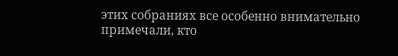этих собраниях все особенно внимательно
примечали, кто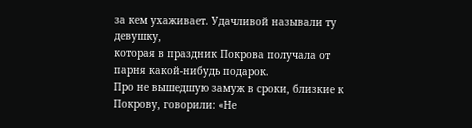за кем ухаживает. Удачливой называли ту девушку,
которая в праздник Покрова получала от парня какой-нибудь подарок.
Про не вышедшую замуж в сроки, близкие к Покрову, говорили: «Не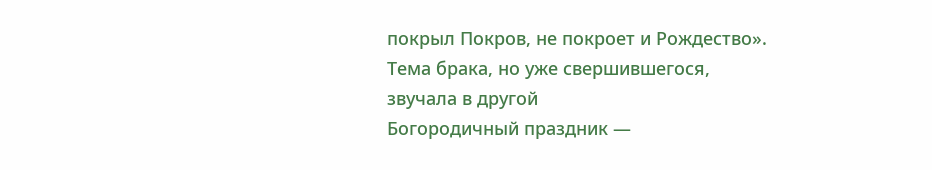покрыл Покров, не покроет и Рождество».
Тема брака, но уже свершившегося, звучала в другой
Богородичный праздник —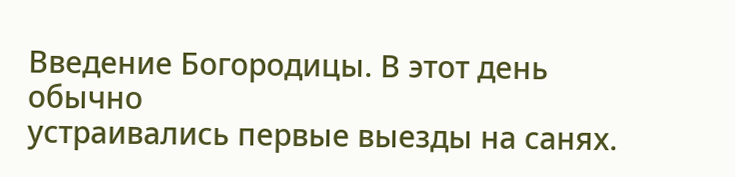Введение Богородицы. В этот день обычно
устраивались первые выезды на санях.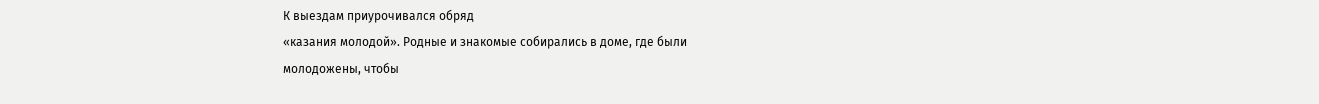К выездам приурочивался обряд
«казания молодой». Родные и знакомые собирались в доме, где были
молодожены, чтобы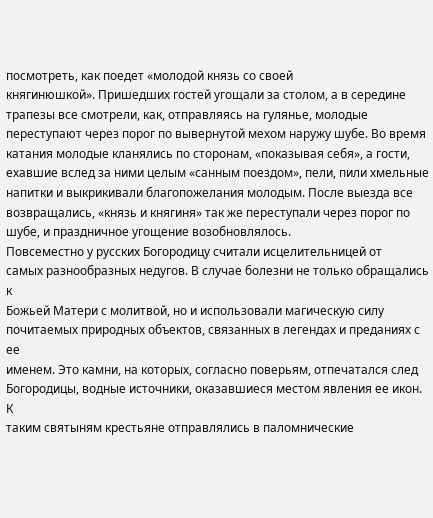посмотреть, как поедет «молодой князь со своей
княгинюшкой». Пришедших гостей угощали за столом, а в середине
трапезы все смотрели, как, отправляясь на гулянье, молодые
переступают через порог по вывернутой мехом наружу шубе. Во время
катания молодые кланялись по сторонам, «показывая себя», а гости,
ехавшие вслед за ними целым «санным поездом», пели, пили хмельные
напитки и выкрикивали благопожелания молодым. После выезда все
возвращались, «князь и княгиня» так же переступали через порог по
шубе, и праздничное угощение возобновлялось.
Повсеместно у русских Богородицу считали исцелительницей от
самых разнообразных недугов. В случае болезни не только обращались к
Божьей Матери с молитвой, но и использовали магическую силу
почитаемых природных объектов, связанных в легендах и преданиях с ее
именем. Это камни, на которых, согласно поверьям, отпечатался след
Богородицы, водные источники, оказавшиеся местом явления ее икон. К
таким святыням крестьяне отправлялись в паломнические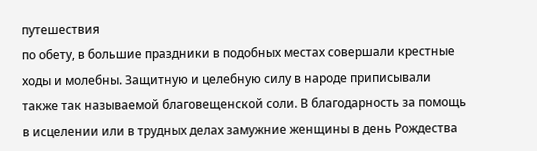путешествия
по обету, в большие праздники в подобных местах совершали крестные
ходы и молебны. Защитную и целебную силу в народе приписывали
также так называемой благовещенской соли. В благодарность за помощь
в исцелении или в трудных делах замужние женщины в день Рождества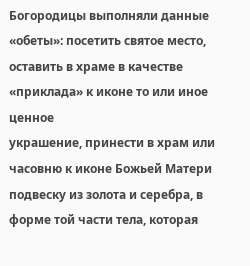Богородицы выполняли данные «обеты»: посетить святое место,
оставить в храме в качестве «приклада» к иконе то или иное ценное
украшение, принести в храм или часовню к иконе Божьей Матери
подвеску из золота и серебра, в форме той части тела, которая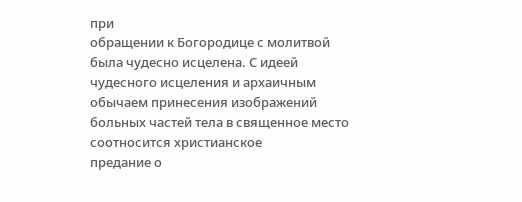при
обращении к Богородице с молитвой была чудесно исцелена. С идеей
чудесного исцеления и архаичным обычаем принесения изображений
больных частей тела в священное место соотносится христианское
предание о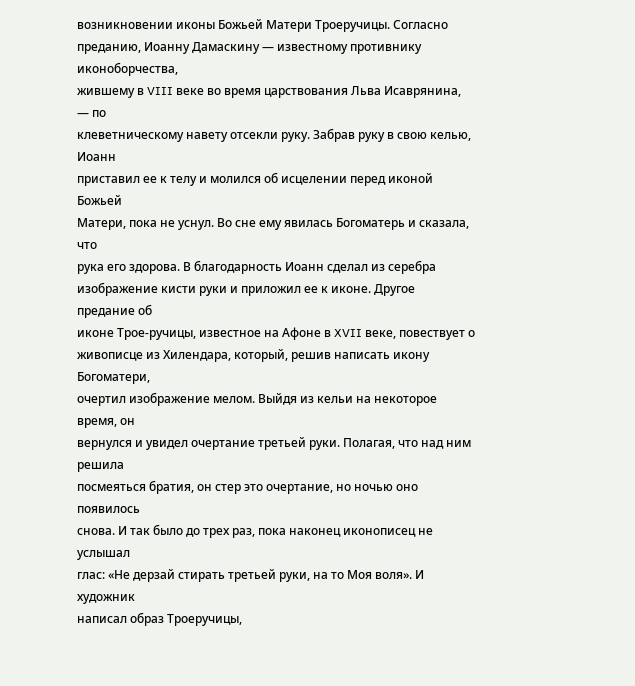возникновении иконы Божьей Матери Троеручицы. Согласно
преданию, Иоанну Дамаскину — известному противнику иконоборчества,
жившему в VIII веке во время царствования Льва Исаврянина, — по
клеветническому навету отсекли руку. Забрав руку в свою келью, Иоанн
приставил ее к телу и молился об исцелении перед иконой Божьей
Матери, пока не уснул. Во сне ему явилась Богоматерь и сказала, что
рука его здорова. В благодарность Иоанн сделал из серебра
изображение кисти руки и приложил ее к иконе. Другое предание об
иконе Трое-ручицы, известное на Афоне в XVII веке, повествует о
живописце из Хилендара, который, решив написать икону Богоматери,
очертил изображение мелом. Выйдя из кельи на некоторое время, он
вернулся и увидел очертание третьей руки. Полагая, что над ним решила
посмеяться братия, он стер это очертание, но ночью оно появилось
снова. И так было до трех раз, пока наконец иконописец не услышал
глас: «Не дерзай стирать третьей руки, на то Моя воля». И художник
написал образ Троеручицы,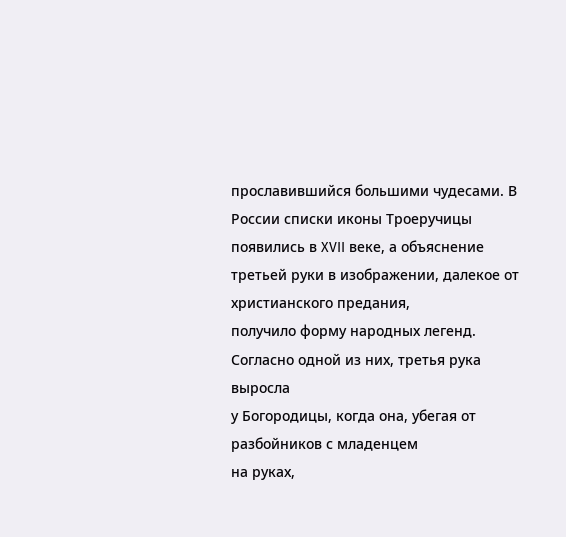прославившийся большими чудесами. В
России списки иконы Троеручицы появились в XVII веке, а объяснение
третьей руки в изображении, далекое от христианского предания,
получило форму народных легенд. Согласно одной из них, третья рука выросла
у Богородицы, когда она, убегая от разбойников с младенцем
на руках,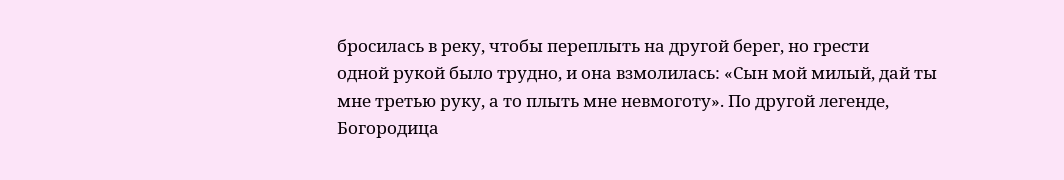бросилась в реку, чтобы переплыть на другой берег, но грести
одной рукой было трудно, и она взмолилась: «Сын мой милый, дай ты
мне третью руку, а то плыть мне невмоготу». По другой легенде,
Богородица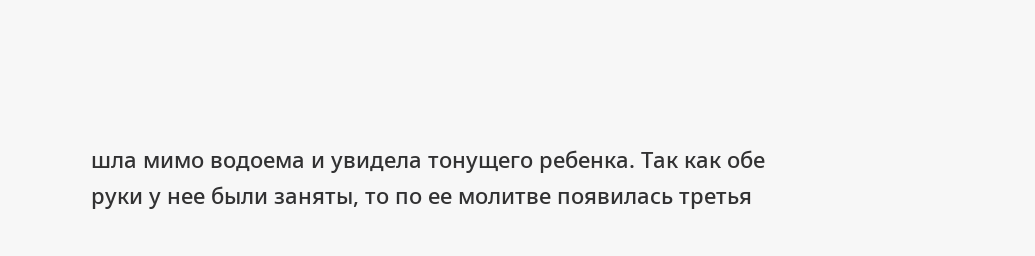шла мимо водоема и увидела тонущего ребенка. Так как обе
руки у нее были заняты, то по ее молитве появилась третья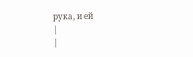рука, и ей
|
|